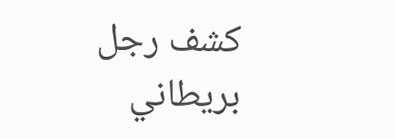كشف رجل بريطاني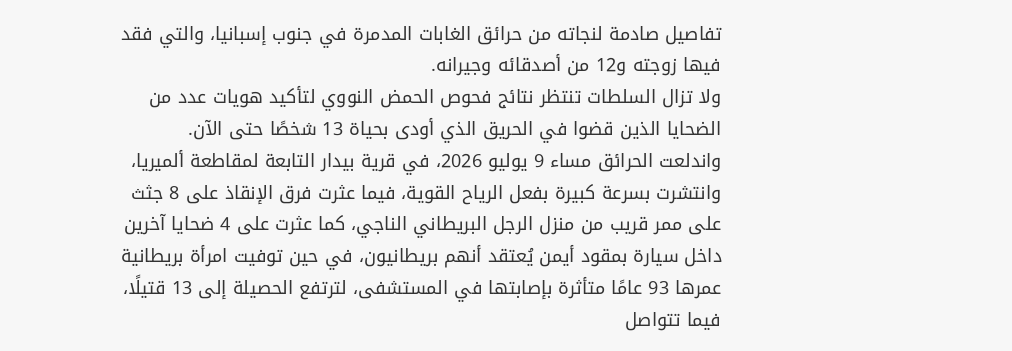تفاصيل صادمة لنجاته من حرائق الغابات المدمرة في جنوب إسبانيا، والتي فقد فيها زوجته و12 من أصدقائه وجيرانه.
ولا تزال السلطات تنتظر نتائج فحوص الحمض النووي لتأكيد هويات عدد من الضحايا الذين قضوا في الحريق الذي أودى بحياة 13 شخصًا حتى الآن.
واندلعت الحرائق مساء 9 يوليو 2026، في قرية بيدار التابعة لمقاطعة ألميريا، وانتشرت بسرعة كبيرة بفعل الرياح القوية، فيما عثرت فرق الإنقاذ على 8 جثث على ممر قريب من منزل الرجل البريطاني الناجي، كما عثرت على 4 ضحايا آخرين داخل سيارة بمقود أيمن يُعتقد أنهم بريطانيون، في حين توفيت امرأة بريطانية عمرها 93 عامًا متأثرة بإصابتها في المستشفى، لترتفع الحصيلة إلى 13 قتيلًا، فيما تتواصل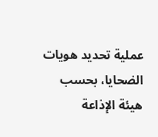عملية تحديد هويات الضحايا، بحسب هيئة الإذاعة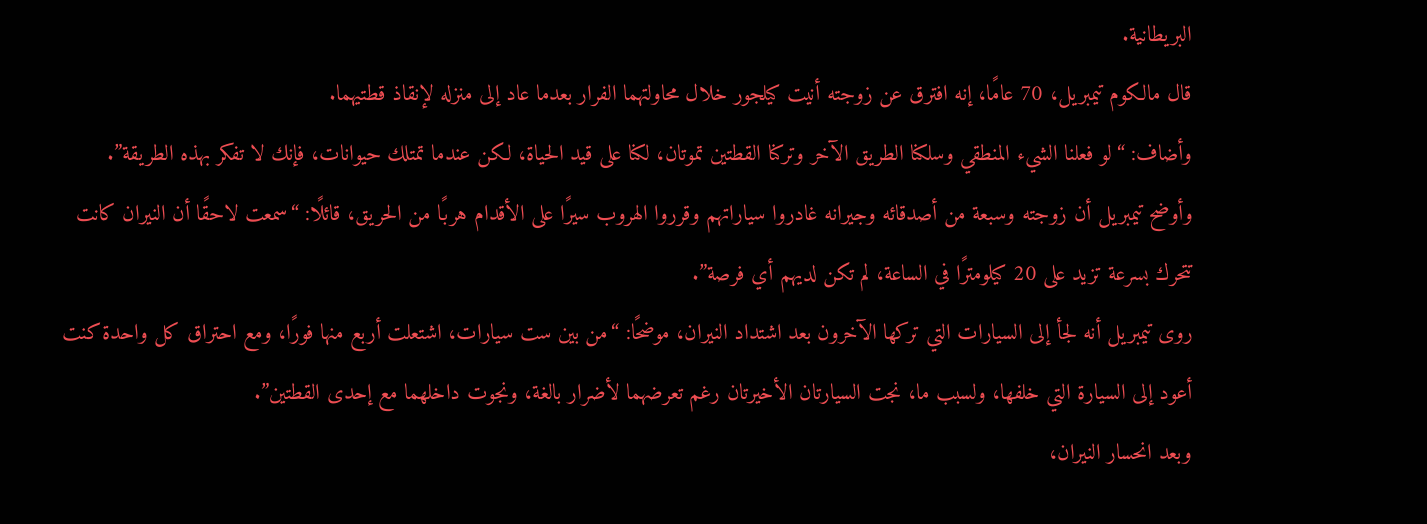البريطانية.
قال مالكوم تيمبريل، 70 عامًا، إنه افترق عن زوجته أنيت كيلجور خلال محاولتهما الفرار بعدما عاد إلى منزله لإنقاذ قطتيهما.
وأضاف: “لو فعلنا الشيء المنطقي وسلكنا الطريق الآخر وتركنا القطتين تموتان، لكنا على قيد الحياة، لكن عندما تمتلك حيوانات، فإنك لا تفكر بهذه الطريقة”.
وأوضح تيمبريل أن زوجته وسبعة من أصدقائه وجيرانه غادروا سياراتهم وقرروا الهروب سيرًا على الأقدام هربًا من الحريق، قائلًا: “سمعت لاحقًا أن النيران كانت تتحرك بسرعة تزيد على 20 كيلومترًا في الساعة، لم تكن لديهم أي فرصة”.
روى تيمبريل أنه لجأ إلى السيارات التي تركها الآخرون بعد اشتداد النيران، موضحًا: “من بين ست سيارات، اشتعلت أربع منها فورًا، ومع احتراق كل واحدة كنت أعود إلى السيارة التي خلفها، ولسبب ما، نجت السيارتان الأخيرتان رغم تعرضهما لأضرار بالغة، ونجوت داخلهما مع إحدى القطتين”.
وبعد انحسار النيران،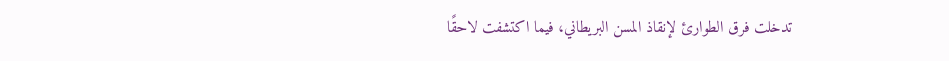تدخلت فرق الطوارئ لإنقاذ المسن البريطاني، فيما اكتشفت لاحقًا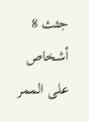جثث 8 أشخاص على الممر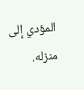المؤدي إلى منزله.